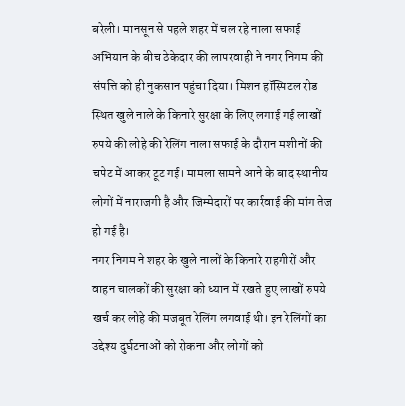बरेली। मानसून से पहले शहर में चल रहे नाला सफाई अभियान के बीच ठेकेदार की लापरवाही ने नगर निगम की संपत्ति को ही नुकसान पहुंचा दिया। मिशन हॉस्पिटल रोड स्थित खुले नाले के किनारे सुरक्षा के लिए लगाई गई लाखों रुपये की लोहे की रेलिंग नाला सफाई के दौरान मशीनों की चपेट में आकर टूट गई। मामला सामने आने के बाद स्थानीय लोगों में नाराजगी है और जिम्मेदारों पर कार्रवाई की मांग तेज हो गई है।
नगर निगम ने शहर के खुले नालों के किनारे राहगीरों और वाहन चालकों की सुरक्षा को ध्यान में रखते हुए लाखों रुपये खर्च कर लोहे की मजबूत रेलिंग लगवाई थी। इन रेलिंगों का उद्देश्य दुर्घटनाओं को रोकना और लोगों को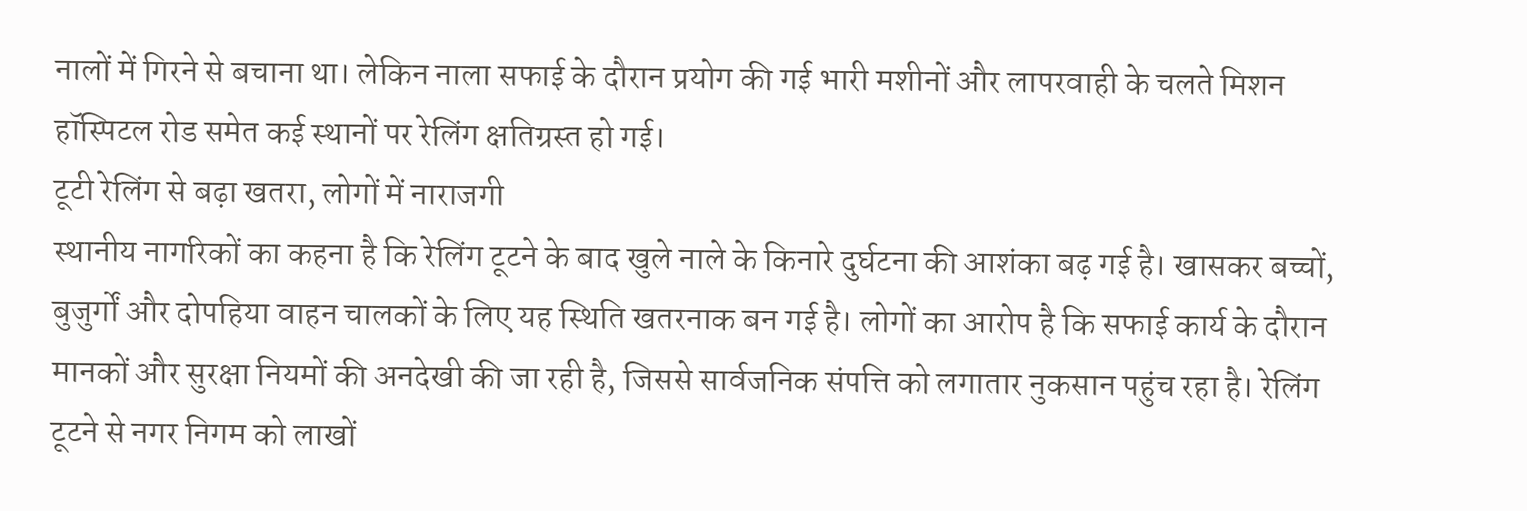नालों में गिरने से बचाना था। लेकिन नाला सफाई के दौरान प्रयोग की गई भारी मशीनों और लापरवाही के चलते मिशन हॉस्पिटल रोड समेत कई स्थानों पर रेलिंग क्षतिग्रस्त हो गई।
टूटी रेलिंग से बढ़ा खतरा, लोगों में नाराजगी
स्थानीय नागरिकों का कहना है कि रेलिंग टूटने के बाद खुले नाले के किनारे दुर्घटना की आशंका बढ़ गई है। खासकर बच्चों, बुजुर्गों और दोपहिया वाहन चालकों के लिए यह स्थिति खतरनाक बन गई है। लोगों का आरोप है कि सफाई कार्य के दौरान मानकों और सुरक्षा नियमों की अनदेखी की जा रही है, जिससे सार्वजनिक संपत्ति को लगातार नुकसान पहुंच रहा है। रेलिंग टूटने से नगर निगम को लाखों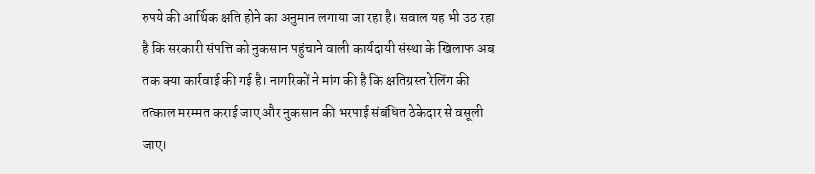रुपये की आर्थिक क्षति होने का अनुमान लगाया जा रहा है। सवाल यह भी उठ रहा है कि सरकारी संपत्ति को नुकसान पहुंचाने वाली कार्यदायी संस्था के खिलाफ अब तक क्या कार्रवाई की गई है। नागरिकों ने मांग की है कि क्षतिग्रस्त रेलिंग की तत्काल मरम्मत कराई जाए और नुकसान की भरपाई संबंधित ठेकेदार से वसूली जाए।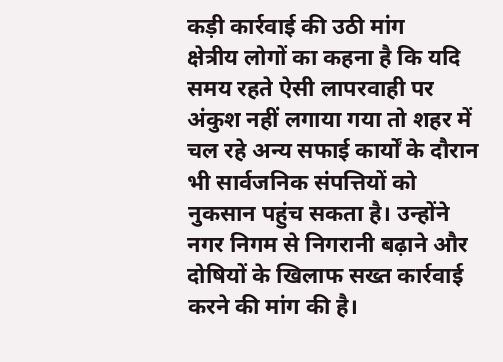कड़ी कार्रवाई की उठी मांग
क्षेत्रीय लोगों का कहना है कि यदि समय रहते ऐसी लापरवाही पर अंकुश नहीं लगाया गया तो शहर में चल रहे अन्य सफाई कार्यों के दौरान भी सार्वजनिक संपत्तियों को नुकसान पहुंच सकता है। उन्होंने नगर निगम से निगरानी बढ़ाने और दोषियों के खिलाफ सख्त कार्रवाई करने की मांग की है।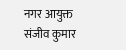नगर आयुक्त संजीव कुमार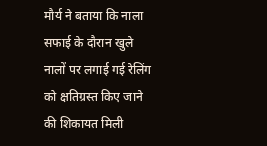मौर्य ने बताया कि नाला सफाई के दौरान खुले नालों पर लगाई गई रेलिंग को क्षतिग्रस्त किए जाने की शिकायत मिली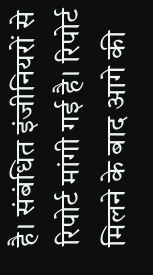है। संबंधित इंजीनियरों से रिपोर्ट मांगी गई है। रिपोर्ट मिलने के बाद आगे की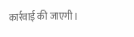कार्रवाई की जाएगी।